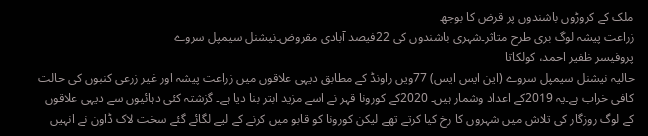ملک کے کروڑوں باشندوں پر قرض کا بوجھ
زراعت پیشہ لوگ بری طرح متاثر۔شہری باشندوں کی 22فیصد آبادی مقروض۔نیشنل سیمپل سروے
پروفیسر ظفیر احمد، کولکاتا
حالیہ نیشنل سیمپل سروے (این ایس ایس) 77ویں راونڈ کے مطابق دیہی علاقوں میں زراعت پیشہ اور غیر زرعی کنبوں کی حالت کافی خراب ہے۔یہ 2019کے اعداد وشمار ہیں۔ 2020کے کورونا قہر نے اسے مزید ابتر بنا دیا ہے۔ گزشتہ کئی دہائیوں سے دیہی علاقوں کے لوگ روزگار کی تلاش میں شہروں کا رخ کیا کرتے تھے لیکن کورونا کو قابو میں کرنے کے لیے لگائے گئے سخت لاک ڈاون نے انہیں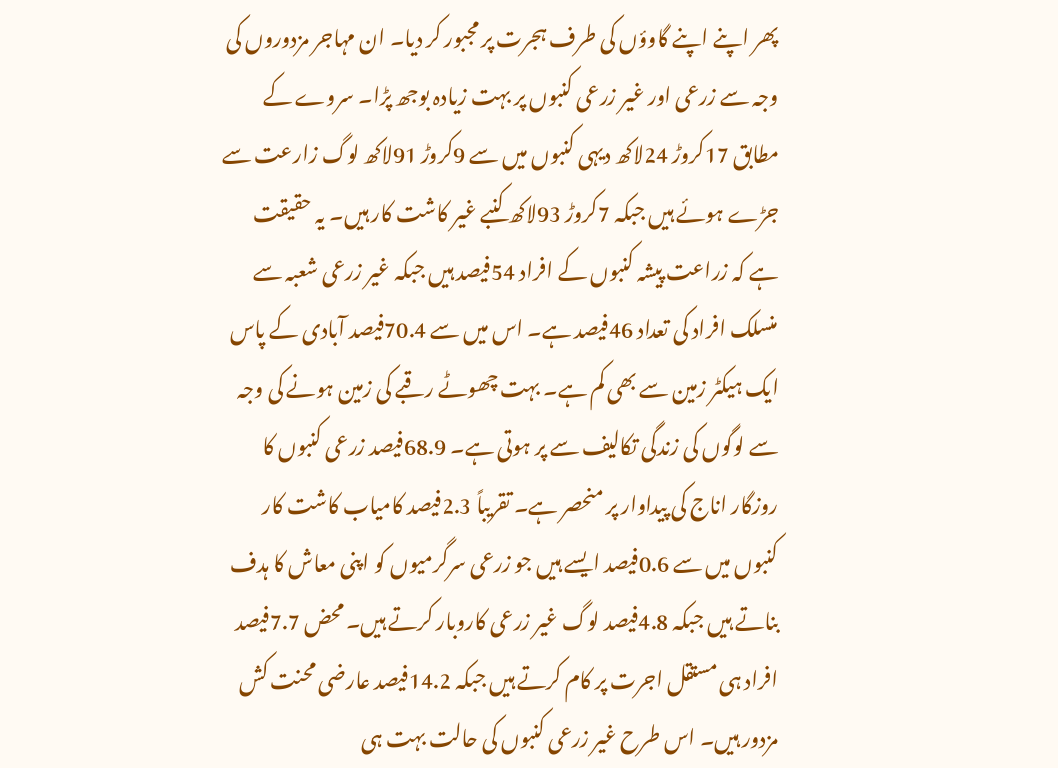پھر اپنے اپنے گاوؤں کی طرف ہجرت پر مجبور کر دیا۔ ان مہاجر مزدوروں کی وجہ سے زرعی اور غیر زرعی کنبوں پر بہت زیادہ بوجھ پڑا۔ سروے کے مطابق 17کروڑ 24لاکھ دیہی کنبوں میں سے 9کروڑ 91لاکھ لوگ زارعت سے جڑے ہوئے ہیں جبکہ 7کروڑ 93لاکھ کنبے غیر کاشت کار ہیں۔ یہ حقیقت ہے کہ زراعت پیشہ کنبوں کے افراد 54فیصد ہیں جبکہ غیر زرعی شعبہ سے منسلک افراد کی تعداد 46فیصد ہے۔ اس میں سے 70.4فیصد آبادی کے پاس ایک ہیکٹر زمین سے بھی کم ہے۔ بہت چھوٹے رقبے کی زمین ہونے کی وجہ سے لوگوں کی زندگی تکالیف سے پر ہوتی ہے۔ 68.9فیصد زرعی کنبوں کا روزگار اناج کی پیداوار پر منحصر ہے۔ تقریباً 2.3فیصد کامیاب کاشت کار کنبوں میں سے 0.6فیصد ایسے ہیں جو زرعی سرگرمیوں کو اپنی معاش کا ہدف بناتے ہیں جبکہ 4.8فیصد لوگ غیر زرعی کاروبار کرتے ہیں۔ محض 7.7فیصد افراد ہی مستقل اجرت پر کام کرتے ہیں جبکہ 14.2فیصد عارضی محنت کش مزدور ہیں۔ اس طرح غیر زرعی کنبوں کی حالت بہت ہی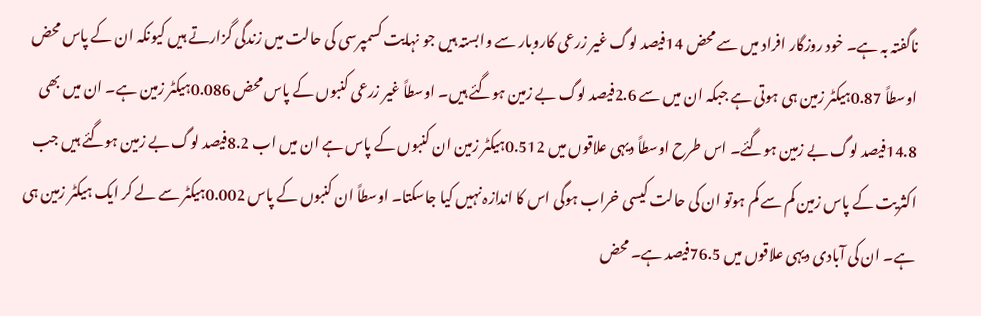ناگفتہ بہ ہے۔ خود روزگار افراد میں سے محض 14فیصد لوگ غیر زرعی کاروبار سے وابستہ ہیں جو نہایت کسمپرسی کی حالت میں زندگی گزارتے ہیں کیونکہ ان کے پاس محض اوسطاً 0.87ہیکٹر زمین ہی ہوتی ہے جبکہ ان میں سے 2.6فیصد لوگ بے زمین ہوگئے ہیں۔ اوسطاً غیر زرعی کنبوں کے پاس محض 0.086ہیکٹر زمین ہے۔ ان میں بھی 14.8فیصد لوگ بے زمین ہوگئے۔ اس طرح اوسطاً دیہی علاقوں میں 0.512ہیکٹر زمین ان کنبوں کے پاس ہے ان میں اب 8.2فیصد لوگ بے زمین ہوگئے ہیں جب اکثریت کے پاس زمین کم سے کم ہوتو ان کی حالت کیسی خراب ہوگی اس کا اندازہ نہیں کیا جاسکتا۔ اوسطاً ان کنبوں کے پاس 0.002ہیکٹر سے لے کر ایک ہیکٹر زمین ہی ہے۔ ان کی آبادی دیہی علاقوں میں 76.5فیصد ہے۔ محض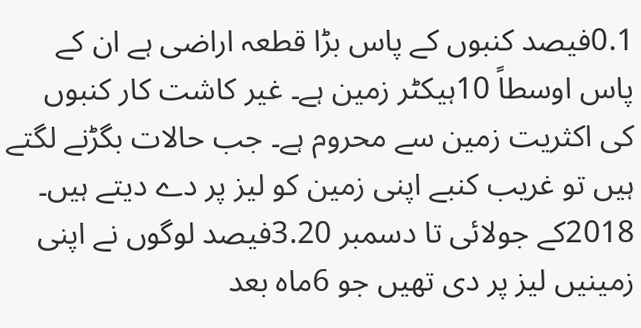0.1فیصد کنبوں کے پاس بڑا قطعہ اراضی ہے ان کے پاس اوسطاً 10ہیکٹر زمین ہے۔ غیر کاشت کار کنبوں کی اکثریت زمین سے محروم ہے۔ جب حالات بگڑنے لگتے ہیں تو غریب کنبے اپنی زمین کو لیز پر دے دیتے ہیں۔ 2018کے جولائی تا دسمبر 3.20فیصد لوگوں نے اپنی زمینیں لیز پر دی تھیں جو 6ماہ بعد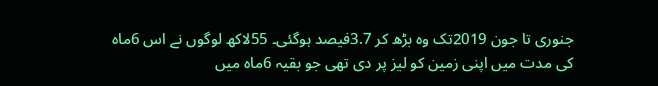جنوری تا جون 2019تک وہ بڑھ کر 3.7فیصد ہوگئی۔ 55لاکھ لوگوں نے اس 6ماہ کی مدت میں اپنی زمین کو لیز پر دی تھی جو بقیہ 6ماہ میں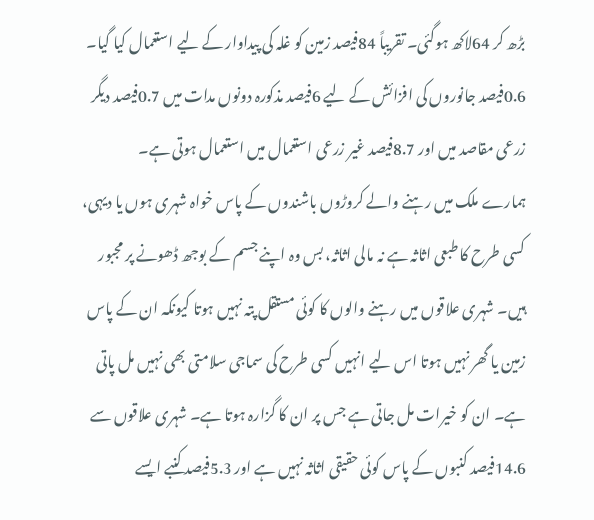بڑھ کر 64لاکھ ہوگئی۔ تقریباً 84فیصد زمین کو غلہ کی پیداوار کے لیے استعمال کیا گیا۔ 0.6فیصد جانوروں کی افزائش کے لیے 6فیصد مذکورہ دونوں مدات میں 0.7فیصد دیگر زرعی مقاصد میں اور 8.7فیصد غیر زرعی استعمال میں استعمال ہوتی ہے۔
ہمارے ملک میں رہنے والے کروڑوں باشندوں کے پاس خواہ شہری ہوں یا دیہی، کسی طرح کا طبعی اثاثہ ہے نہ مالی اثاثہ، بس وہ اپنے جسم کے بوجھ ڈھونے پر مجبور ہیں۔ شہری علاقوں میں رہنے والوں کا کوئی مستقل پتہ نہیں ہوتا کیونکہ ان کے پاس زمین یا گھر نہیں ہوتا اس لیے انہیں کسی طرح کی سماجی سلامتی بھی نہیں مل پاتی ہے۔ ان کو خیرات مل جاتی ہے جس پر ان کا گزارہ ہوتا ہے۔ شہری علاقوں سے 14.6فیصد کنبوں کے پاس کوئی حقیقی اثاثہ نہیں ہے اور 5.3فیصد کنبے ایسے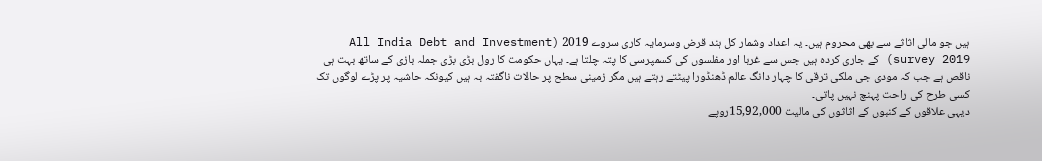ہیں جو مالی اثاثے سے بھی محروم ہیں۔ یہ اعداد وشمار کل ہند قرض وسرمایہ کاری سروے 2019 (All India Debt and Investment survey 2019) کے جاری کردہ ہیں جس سے غربا اور مفلسوں کی کسمپرسی کا پتہ چلتا ہے۔ یہاں حکومت کا رول بڑی بڑی جملہ بازی کے ساتھ بہت ہی ناقص ہے جب کہ مودی جی ملکی ترقی کا چہار دانگ عالم ڈھنڈورا پیٹتے رہتے ہیں مگر زمینی سطح پر حالات ناگفتہ بہ ہیں کیونکہ حاشیہ پر پڑے لوگوں تک کسی طرح کی راحت پہنچ نہیں پاتی۔
دیہی علاقوں کے کنبوں کے اثاثوں کی مالیت 15,92,000روپے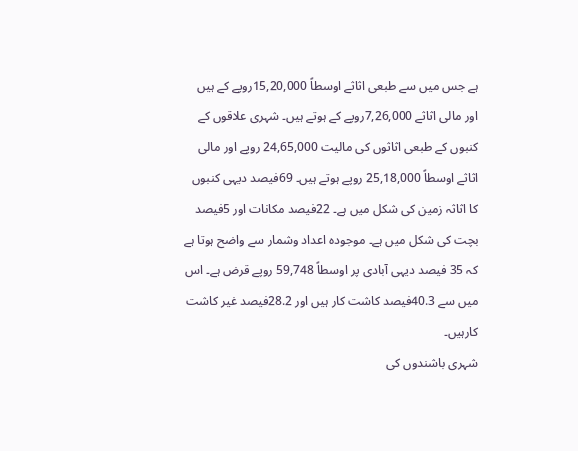ہے جس میں سے طبعی اثاثے اوسطاً 15,20,000روپے کے ہیں اور مالی اثاثے 7,26,000روپے کے ہوتے ہیں۔ شہری علاقوں کے کنبوں کے طبعی اثاثوں کی مالیت 24,65,000 روپے اور مالی اثاثے اوسطاً 25,18,000 روپے ہوتے ہیں۔ 69فیصد دیہی کنبوں کا اثاثہ زمین کی شکل میں ہے۔ 22فیصد مکانات اور 5فیصد بچت کی شکل میں ہے۔ موجودہ اعداد وشمار سے واضح ہوتا ہے کہ 35 فیصد دیہی آبادی پر اوسطاً 59,748 روپے قرض ہے۔ اس میں سے 40.3فیصد کاشت کار ہیں اور 28.2فیصد غیر کاشت کارہیں۔
شہری باشندوں کی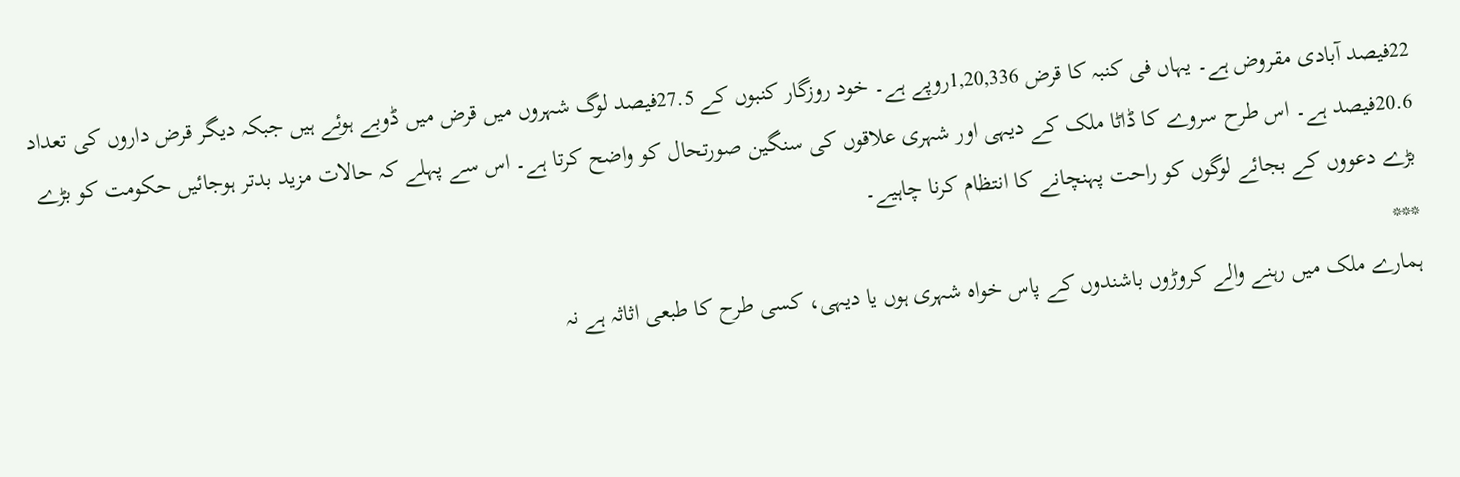22فیصد آبادی مقروض ہے۔ یہاں فی کنبہ کا قرض 1,20,336روپے ہے۔ خود روزگار کنبوں کے 27.5فیصد لوگ شہروں میں قرض میں ڈوبے ہوئے ہیں جبکہ دیگر قرض داروں کی تعداد 20.6فیصد ہے۔ اس طرح سروے کا ڈاٹا ملک کے دیہی اور شہری علاقوں کی سنگین صورتحال کو واضح کرتا ہے۔ اس سے پہلے کہ حالات مزید بدتر ہوجائیں حکومت کو بڑے بڑے دعووں کے بجائے لوگوں کو راحت پہنچانے کا انتظام کرنا چاہیے۔
***
ہمارے ملک میں رہنے والے کروڑوں باشندوں کے پاس خواہ شہری ہوں یا دیہی، کسی طرح کا طبعی اثاثہ ہے نہ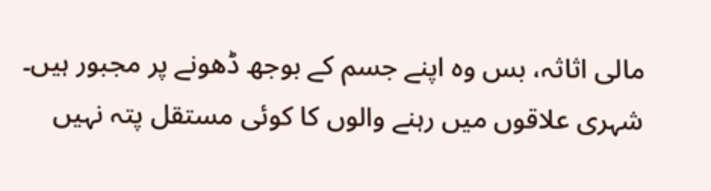مالی اثاثہ، بس وہ اپنے جسم کے بوجھ ڈھونے پر مجبور ہیں۔ شہری علاقوں میں رہنے والوں کا کوئی مستقل پتہ نہیں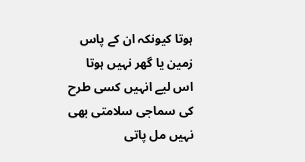ہوتا کیونکہ ان کے پاس زمین یا گھر نہیں ہوتا اس لیے انہیں کسی طرح کی سماجی سلامتی بھی نہیں مل پاتی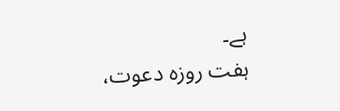ہے۔
ہفت روزہ دعوت،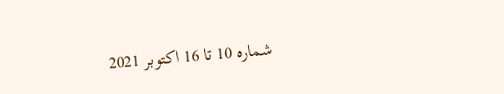شمارہ 10 تا 16 اکتوبر 2021